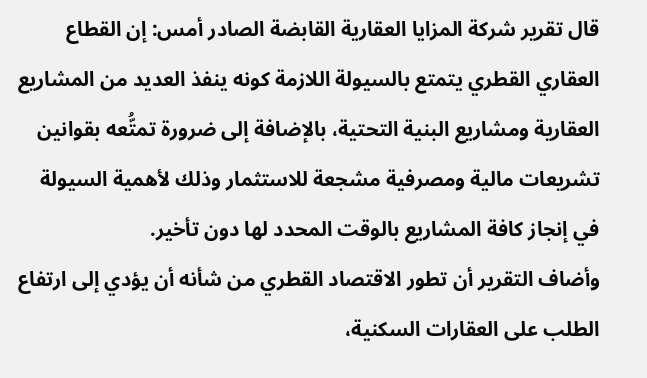قال تقرير شركة المزايا العقارية القابضة الصادر أمس: إن القطاع العقاري القطري يتمتع بالسيولة اللازمة كونه ينفذ العديد من المشاريع العقارية ومشاريع البنية التحتية، بالإضافة إلى ضرورة تمتُّعه بقوانين تشريعات مالية ومصرفية مشجعة للاستثمار وذلك لأهمية السيولة في إنجاز كافة المشاريع بالوقت المحدد لها دون تأخير.
وأضاف التقرير أن تطور الاقتصاد القطري من شأنه أن يؤدي إلى ارتفاع الطلب على العقارات السكنية،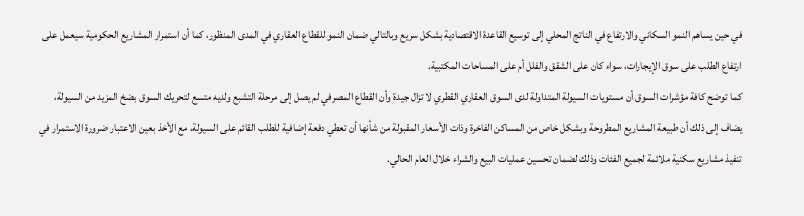في حين يساهم النمو السكاني والارتفاع في الناتج المحلي إلى توسيع القاعدة الاقتصادية بشكل سريع وبالتالي ضمان النمو للقطاع العقاري في المدى المنظور، كما أن استمرار المشاريع الحكومية سيعمل على ارتفاع الطلب على سوق الإيجارات، سواء كان على الشقق والفلل أم على المساحات المكتبية.
كما توضح كافة مؤشرات السوق أن مستويات السيولة المتداولة لدى السوق العقاري القطري لا تزال جيدة وأن القطاع المصرفي لم يصل إلى مرحلة التشبع ولديه متسع لتحريك السوق بضخ المزيد من السيولة، يضاف إلى ذلك أن طبيعة المشاريع المطروحة وبشكل خاص من المساكن الفاخرة وذات الأسعار المقبولة من شأنها أن تعطي دفعة إضافية للطلب القائم على السيولة، مع الأخذ بعين الاعتبار ضرورة الاستمرار في تنفيذ مشاريع سكنية ملائمة لجميع الفئات وذلك لضمان تحسين عمليات البيع والشراء خلال العام الحالي.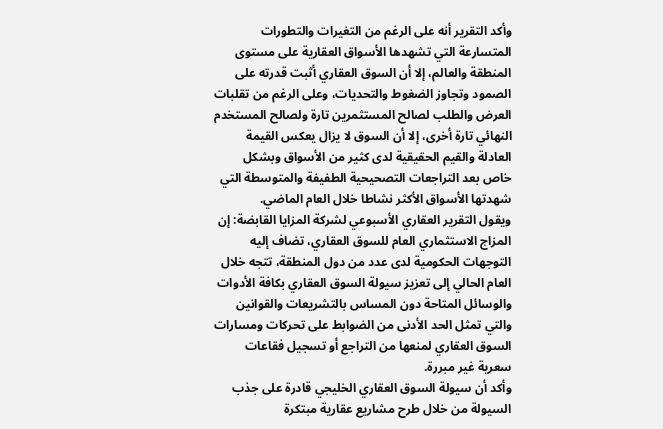وأكد التقرير أنه على الرغم من التغيرات والتطورات المتسارعة التي تشهدها الأسواق العقارية على مستوى المنطقة والعالم، إلا أن السوق العقاري أثبت قدرته على الصمود وتجاوز الضغوط والتحديات، وعلى الرغم من تقلبات العرض والطلب لصالح المستثمرين تارة ولصالح المستخدم النهائي تارة أخرى، إلا أن السوق لا يزال يعكس القيمة العادلة والقيم الحقيقية لدى كثير من الأسواق وبشكل خاص بعد التراجعات التصحيحية الطفيفة والمتوسطة التي شهدتها الأسواق الأكثر نشاطا خلال العام الماضي.
ويقول التقرير العقاري الأسبوعي لشركة المزايا القابضة: إن المزاج الاستثماري العام للسوق العقاري، تضاف إليه التوجهات الحكومية لدى عدد من دول المنطقة، تتجه خلال العام الحالي إلى تعزيز سيولة السوق العقاري بكافة الأدوات والوسائل المتاحة دون المساس بالتشريعات والقوانين والتي تمثل الحد الأدنى من الضوابط على تحركات ومسارات السوق العقاري لمنعها من التراجع أو تسجيل فقاعات سعرية غير مبررة.
وأكد أن سيولة السوق العقاري الخليجي قادرة على جذب السيولة من خلال طرح مشاريع عقارية مبتكرة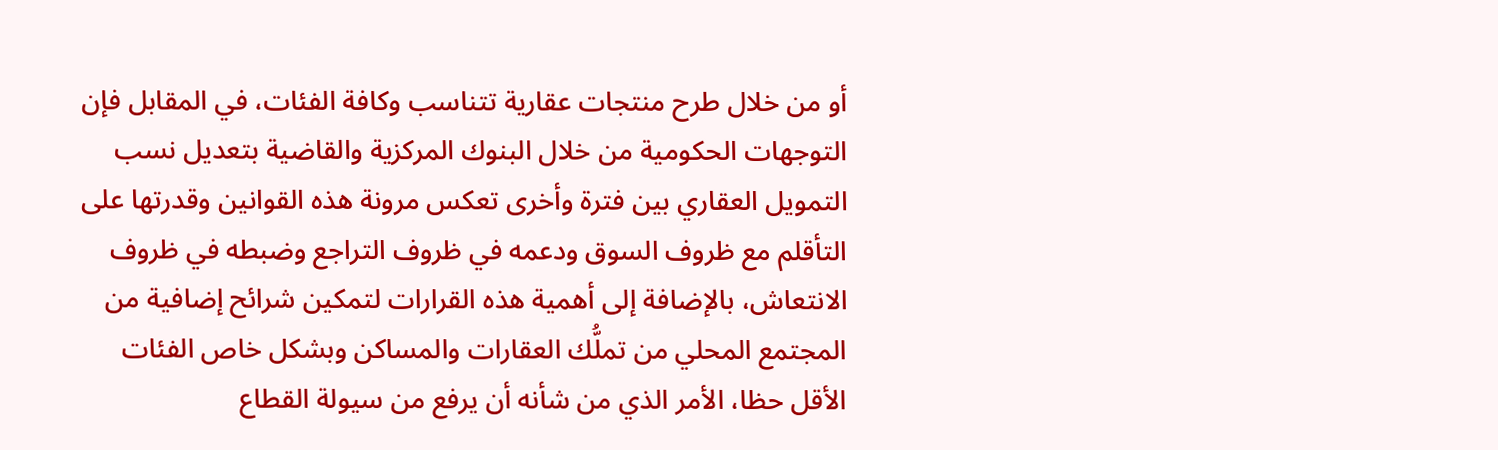أو من خلال طرح منتجات عقارية تتناسب وكافة الفئات، في المقابل فإن التوجهات الحكومية من خلال البنوك المركزية والقاضية بتعديل نسب التمويل العقاري بين فترة وأخرى تعكس مرونة هذه القوانين وقدرتها على التأقلم مع ظروف السوق ودعمه في ظروف التراجع وضبطه في ظروف الانتعاش، بالإضافة إلى أهمية هذه القرارات لتمكين شرائح إضافية من المجتمع المحلي من تملُّك العقارات والمساكن وبشكل خاص الفئات الأقل حظا، الأمر الذي من شأنه أن يرفع من سيولة القطاع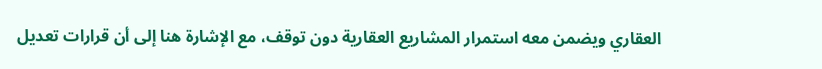العقاري ويضمن معه استمرار المشاريع العقارية دون توقف، مع الإشارة هنا إلى أن قرارات تعديل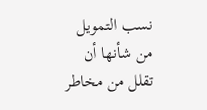نسب التمويل من شأنها أن تقلل من مخاطر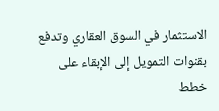الاستثمار في السوق العقاري وتدفع بقنوات التمويل إلى الإبقاء على خطط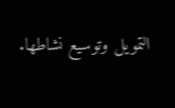التمويل وتوسيع نشاطها.